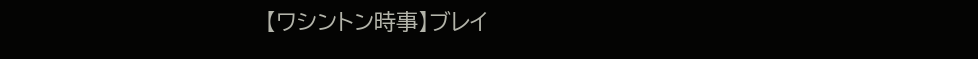【ワシントン時事】ブレイ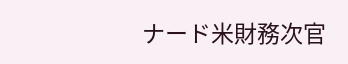ナード米財務次官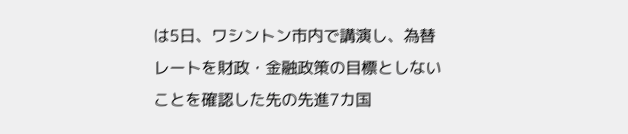は5日、ワシントン市内で講演し、為替レートを財政・金融政策の目標としないことを確認した先の先進7カ国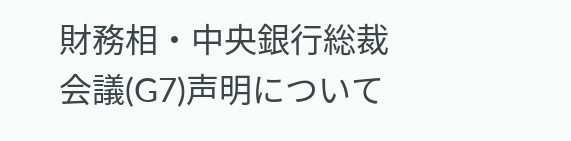財務相・中央銀行総裁会議(G7)声明について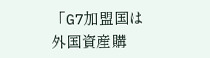「G7加盟国は外国資産購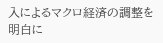入によるマクロ経済の調整を明白に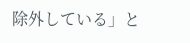除外している」と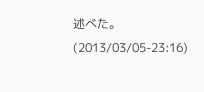述べた。(2013/03/05-23:16)